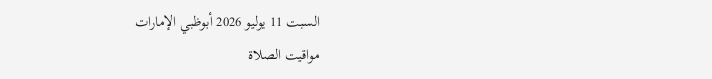السبت 11 يوليو 2026 أبوظبي الإمارات
مواقيت الصلاة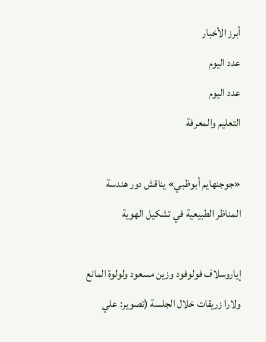أبرز الأخبار
عدد اليوم
عدد اليوم
التعليم والمعرفة

«جوجنهايم أبوظبي» يناقش دور هندسة المناظر الطبيعية في تشكيل الهوية

إياروسلاف فولوفود وزين مسعود ولولوة المانع ولارا زريقات خلال الجلسة (تصوير: علي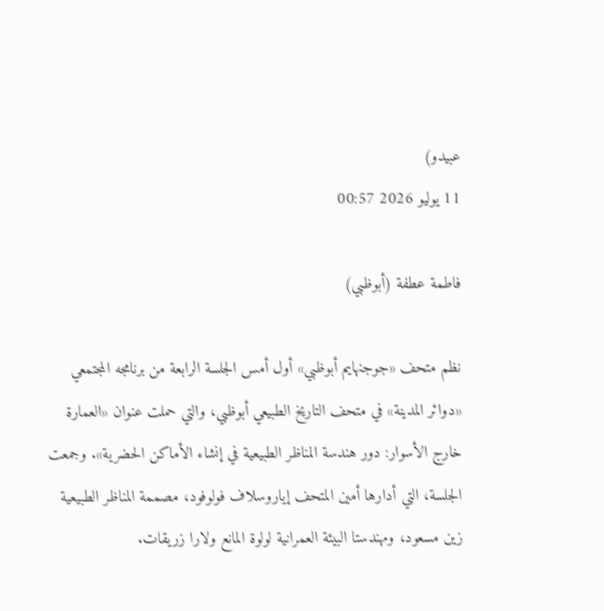عبيدو)
11 يوليو 2026 00:57

فاطمة عطفة (أبوظبي)

نظم متحف «جوجنهايم أبوظبي» أول أمس الجلسة الرابعة من برنامجه المجتمعي «دوائر المدينة» في متحف التاريخ الطبيعي أبوظبي، والتي حملت عنوان «العمارة خارج الأسوار: دور هندسة المناظر الطبيعية في إنشاء الأماكن الحضرية». وجمعت الجلسة، التي أدارها أمين المتحف إياروسلاف فولوفود، مصممة المناظر الطبيعية زين مسعود، ومهندستا البيئة العمرانية لولوة المانع ولارا زريقات.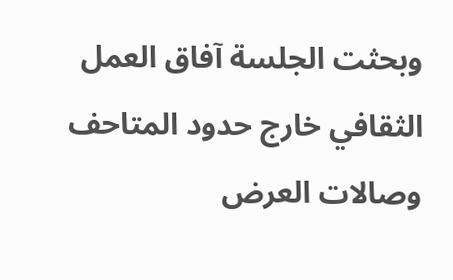وبحثت الجلسة آفاق العمل الثقافي خارج حدود المتاحف وصالات العرض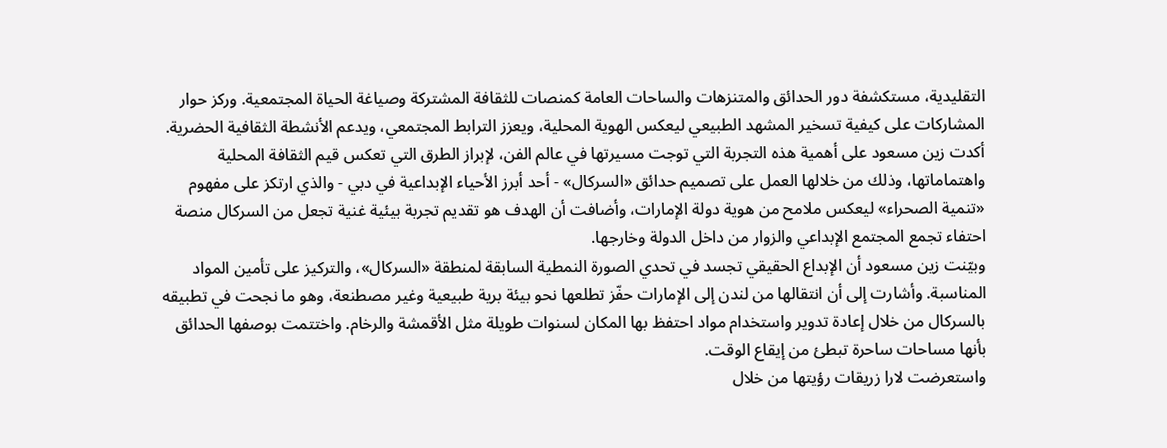التقليدية، مستكشفة دور الحدائق والمتنزهات والساحات العامة كمنصات للثقافة المشتركة وصياغة الحياة المجتمعية. وركز حوار المشاركات على كيفية تسخير المشهد الطبيعي ليعكس الهوية المحلية، ويعزز الترابط المجتمعي، ويدعم الأنشطة الثقافية الحضرية.
أكدت زين مسعود على أهمية هذه التجربة التي توجت مسيرتها في عالم الفن، لإبراز الطرق التي تعكس قيم الثقافة المحلية واهتماماتها، وذلك من خلالها العمل على تصميم حدائق «السركال» - أحد أبرز الأحياء الإبداعية في دبي - والذي ارتكز على مفهوم «تنمية الصحراء» ليعكس ملامح من هوية دولة الإمارات، وأضافت أن الهدف هو تقديم تجربة بيئية غنية تجعل من السركال منصة احتفاء تجمع المجتمع الإبداعي والزوار من داخل الدولة وخارجها.
وبيّنت زين مسعود أن الإبداع الحقيقي تجسد في تحدي الصورة النمطية السابقة لمنطقة «السركال»، والتركيز على تأمين المواد المناسبة. وأشارت إلى أن انتقالها من لندن إلى الإمارات حفّز تطلعها نحو بيئة برية طبيعية وغير مصطنعة، وهو ما نجحت في تطبيقه بالسركال من خلال إعادة تدوير واستخدام مواد احتفظ بها المكان لسنوات طويلة مثل الأقمشة والرخام. واختتمت بوصفها الحدائق بأنها مساحات ساحرة تبطئ من إيقاع الوقت.
واستعرضت لارا زريقات رؤيتها من خلال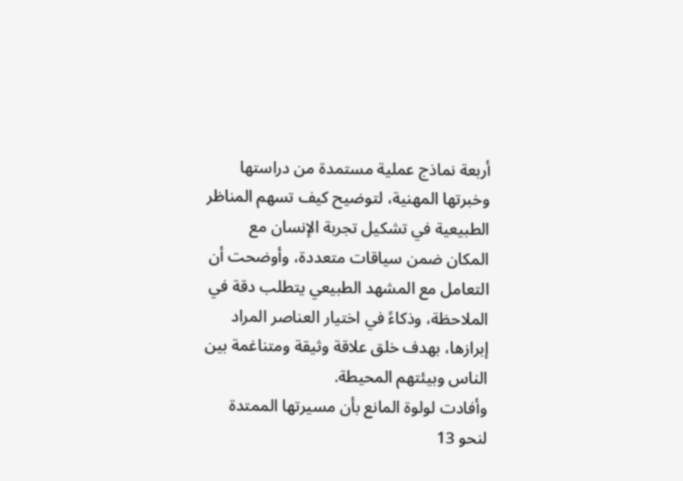أربعة نماذج عملية مستمدة من دراستها وخبرتها المهنية، لتوضيح كيف تسهم المناظر الطبيعية في تشكيل تجربة الإنسان مع المكان ضمن سياقات متعددة، وأوضحت أن التعامل مع المشهد الطبيعي يتطلب دقة في الملاحظة، وذكاءً في اختيار العناصر المراد إبرازها، بهدف خلق علاقة وثيقة ومتناغمة بين الناس وبيئتهم المحيطة.
وأفادت لولوة المانع بأن مسيرتها الممتدة لنحو 13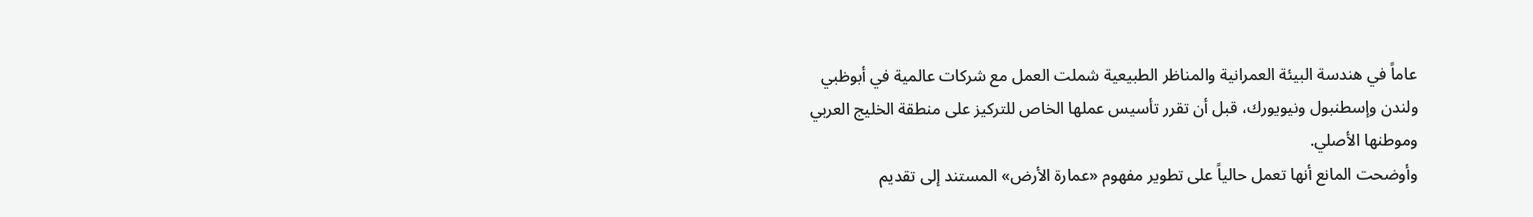عاماً في هندسة البيئة العمرانية والمناظر الطبيعية شملت العمل مع شركات عالمية في أبوظبي ولندن وإسطنبول ونيويورك، قبل أن تقرر تأسيس عملها الخاص للتركيز على منطقة الخليج العربي وموطنها الأصلي.
وأوضحت المانع أنها تعمل حالياً على تطوير مفهوم «عمارة الأرض» المستند إلى تقديم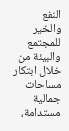النفع والخير للمجتمع والبيئة من خلال ابتكار مساحات جمالية مستدامة،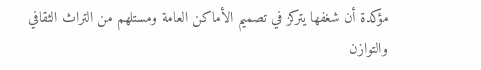مؤكدة أن شغفها يتركز في تصميم الأماكن العامة ومستلهم من التراث الثقافي والتوازن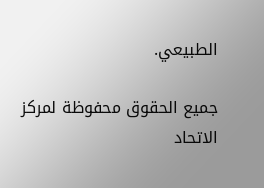الطبيعي.

جميع الحقوق محفوظة لمركز الاتحاد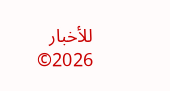للأخبار 2026©